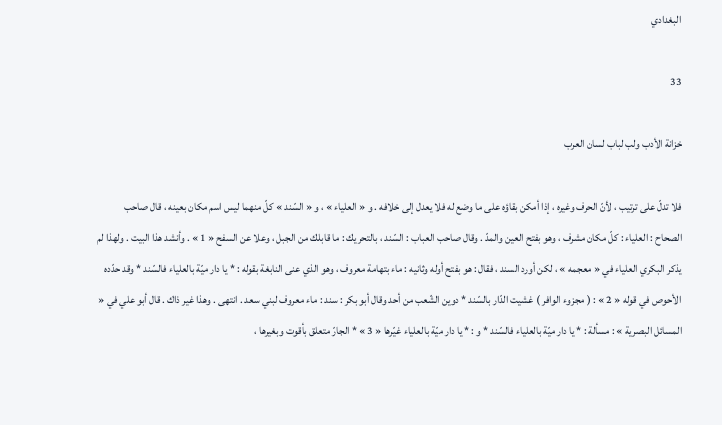البغدادي

33

خزانة الأدب ولب لباب لسان العرب

فلا تدلّ على ترتيب ، لأنّ الحرف وغيره ، إذا أمكن بقاؤه على ما وضع له فلا يعدل إلى خلافه . و « العلياء » ، و « السّند » كلّ منهما ليس اسم مكان بعينه ، قال صاحب الصحاح : العلياء : كلّ مكان مشرف ، وهو بفتح العين والمدّ . وقال صاحب العباب : السّند ، بالتحريك : ما قابلك من الجبل ، وعلا عن السفح « 1 » . وأنشد هذا البيت . ولهذا لم يذكر البكري العلياء في « معجمه » ، لكن أورد السند ، فقال : هو بفتح أوله وثانيه : ماء بتهامة معروف ، وهو الذي عنى النابغة بقوله : * يا دار ميّة بالعلياء فالسّند * وقد حدّده الأحوص في قوله « 2 » : ( مجزوء الوافر ) غشيت الدّار بالسّند * دوين الشّعب من أحد وقال أبو بكر : سند : ماء معروف لبني سعد . انتهى . وهذا غير ذاك . قال أبو علي في « المسائل البصرية » : مسألة : * يا دار ميّة بالعلياء فالسّند * و : * يا دار ميّة بالعلياء غيّرها « 3 » * الجارّ متعلق بأقوت وبغيرها ،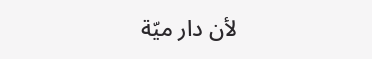لأن دار ميّة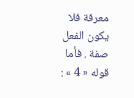معرفة فلا يكون الفعل صفة . فأما قوله « 4 » :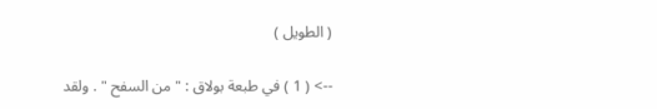( الطويل )

--> ( 1 ) في طبعة بولاق : " من السفح " . ولقد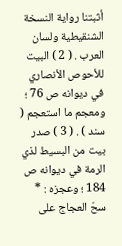أثبتنا رواية النسخة الشنقيطية ولسان العرب . ( 2 ) البيت للأحوص الأنصاري في ديوانه ص 76 ؛ ومعجم ما استعجم ( سند ) . ( 3 ) صدر بيت من البسيط لذي الرمة في ديوانه ص 184 ؛ وعجزه : * سحّ العجاج على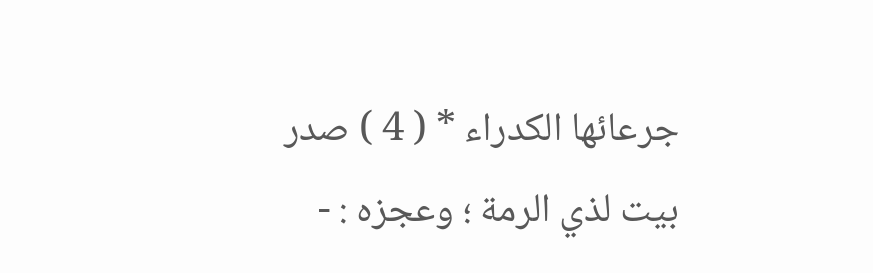جرعائها الكدراء * ( 4 ) صدر بيت لذي الرمة ؛ وعجزه : -